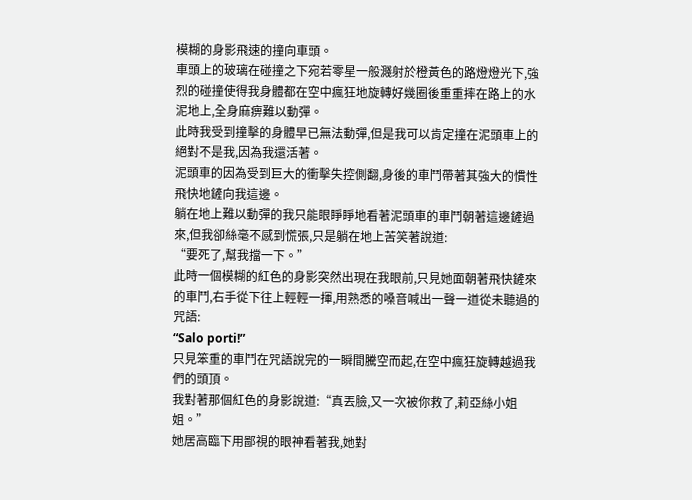模糊的身影飛速的撞向車頭。
車頭上的玻璃在碰撞之下宛若零星一般濺射於橙黃色的路燈燈光下,強烈的碰撞使得我身體都在空中瘋狂地旋轉好幾圈後重重摔在路上的水泥地上,全身麻痹難以動彈。
此時我受到撞擊的身體早已無法動彈,但是我可以肯定撞在泥頭車上的絕對不是我,因為我還活著。
泥頭車的因為受到巨大的衝擊失控側翻,身後的車鬥帶著其強大的慣性飛快地鏟向我這邊。
躺在地上難以動彈的我只能眼睜睜地看著泥頭車的車鬥朝著這邊鏟過來,但我卻絲毫不感到慌張,只是躺在地上苦笑著說道:
“要死了,幫我擋一下。”
此時一個模糊的紅色的身影突然出現在我眼前,只見她面朝著飛快鏟來的車鬥,右手從下往上輕輕一揮,用熟悉的嗓音喊出一聲一道從未聽過的咒語:
“Salo porti!”
只見笨重的車鬥在咒語說完的一瞬間騰空而起,在空中瘋狂旋轉越過我們的頭頂。
我對著那個紅色的身影說道:“真丟臉,又一次被你救了,莉亞絲小姐姐。”
她居高臨下用鄙視的眼神看著我,她對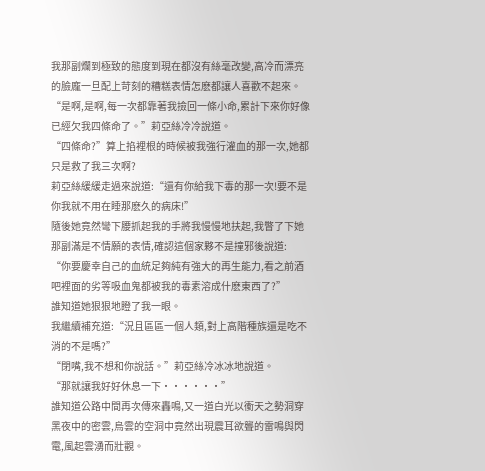我那副爛到極致的態度到現在都沒有絲毫改變,高冷而漂亮的臉龐一旦配上苛刻的糟糕表情怎麽都讓人喜歡不起來。
“是啊,是啊,每一次都靠著我撿回一條小命,累計下來你好像已經欠我四條命了。”莉亞絲冷冷說道。
“四條命?”算上掐裡根的時候被我強行灌血的那一次,她都只是救了我三次啊?
莉亞絲緩緩走過來說道:“還有你給我下毒的那一次!要不是你我就不用在睡那麽久的病床!”
隨後她竟然彎下腰抓起我的手將我慢慢地扶起,我瞥了下她那副滿是不情願的表情,確認這個家夥不是撞邪後說道:
“你要慶幸自己的血統足夠純有強大的再生能力,看之前酒吧裡面的劣等吸血鬼都被我的毒素溶成什麽東西了?”
誰知道她狠狠地瞪了我一眼。
我繼續補充道:“況且區區一個人類,對上高階種族還是吃不消的不是嗎?”
“閉嘴,我不想和你說話。”莉亞絲冷冰冰地說道。
“那就讓我好好休息一下······”
誰知道公路中間再次傳來轟鳴,又一道白光以衝天之勢洞穿黑夜中的密雲,烏雲的空洞中竟然出現震耳欲聾的雷鳴與閃電,風起雲湧而壯觀。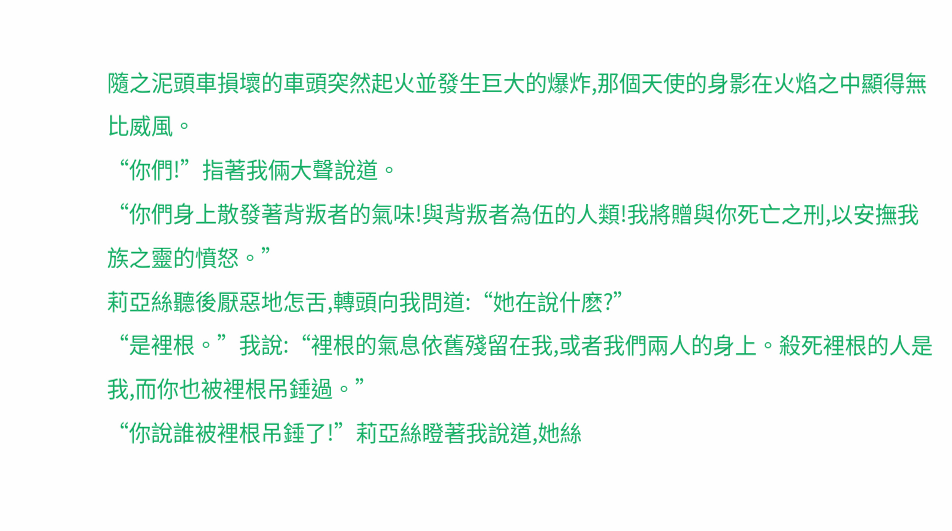隨之泥頭車損壞的車頭突然起火並發生巨大的爆炸,那個天使的身影在火焰之中顯得無比威風。
“你們!”指著我倆大聲說道。
“你們身上散發著背叛者的氣味!與背叛者為伍的人類!我將贈與你死亡之刑,以安撫我族之靈的憤怒。”
莉亞絲聽後厭惡地怎舌,轉頭向我問道:“她在說什麽?”
“是裡根。”我說:“裡根的氣息依舊殘留在我,或者我們兩人的身上。殺死裡根的人是我,而你也被裡根吊錘過。”
“你說誰被裡根吊錘了!”莉亞絲瞪著我說道,她絲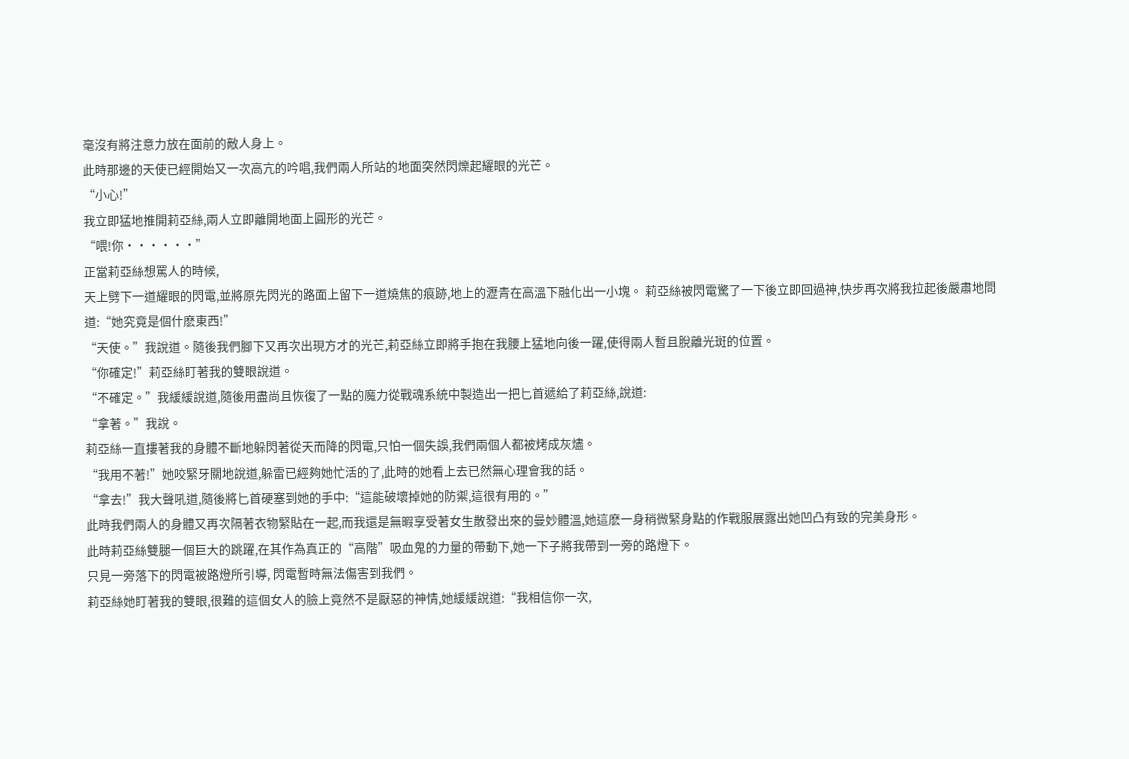毫沒有將注意力放在面前的敵人身上。
此時那邊的天使已經開始又一次高亢的吟唱,我們兩人所站的地面突然閃爍起耀眼的光芒。
“小心!”
我立即猛地推開莉亞絲,兩人立即離開地面上圓形的光芒。
“喂!你······”
正當莉亞絲想罵人的時候,
天上劈下一道耀眼的閃電,並將原先閃光的路面上留下一道燒焦的痕跡,地上的瀝青在高溫下融化出一小塊。 莉亞絲被閃電驚了一下後立即回過神,快步再次將我拉起後嚴肅地問道:“她究竟是個什麽東西!”
“天使。”我說道。隨後我們腳下又再次出現方才的光芒,莉亞絲立即將手抱在我腰上猛地向後一躍,使得兩人暫且脫離光斑的位置。
“你確定!”莉亞絲盯著我的雙眼說道。
“不確定。”我緩緩說道,隨後用盡尚且恢復了一點的魔力從戰魂系統中製造出一把匕首遞給了莉亞絲,說道:
“拿著。”我說。
莉亞絲一直摟著我的身體不斷地躲閃著從天而降的閃電,只怕一個失誤,我們兩個人都被烤成灰燼。
“我用不著!”她咬緊牙關地說道,躲雷已經夠她忙活的了,此時的她看上去已然無心理會我的話。
“拿去!”我大聲吼道,隨後將匕首硬塞到她的手中:“這能破壞掉她的防禦,這很有用的。”
此時我們兩人的身體又再次隔著衣物緊貼在一起,而我還是無暇享受著女生散發出來的曼妙體溫,她這麽一身稍微緊身點的作戰服展露出她凹凸有致的完美身形。
此時莉亞絲雙腿一個巨大的跳躍,在其作為真正的“高階”吸血鬼的力量的帶動下,她一下子將我帶到一旁的路燈下。
只見一旁落下的閃電被路燈所引導, 閃電暫時無法傷害到我們。
莉亞絲她盯著我的雙眼,很難的這個女人的臉上竟然不是厭惡的神情,她緩緩說道:“我相信你一次,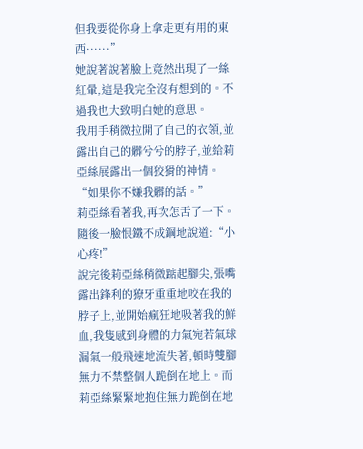但我要從你身上拿走更有用的東西······”
她說著說著臉上竟然出現了一絲紅暈,這是我完全沒有想到的。不過我也大致明白她的意思。
我用手稍微拉開了自己的衣領,並露出自己的髒兮兮的脖子,並給莉亞絲展露出一個狡猾的神情。
“如果你不嫌我髒的話。”
莉亞絲看著我,再次怎舌了一下。隨後一臉恨鐵不成鋼地說道:“小心疼!”
說完後莉亞絲稍微踮起腳尖,張嘴露出鋒利的獠牙重重地咬在我的脖子上,並開始瘋狂地吸著我的鮮血,我隻感到身體的力氣宛若氣球漏氣一般飛速地流失著,頓時雙腳無力不禁整個人跪倒在地上。而莉亞絲緊緊地抱住無力跪倒在地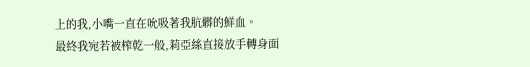上的我,小嘴一直在吮吸著我肮髒的鮮血。
最終我宛若被榨乾一般,莉亞絲直接放手轉身面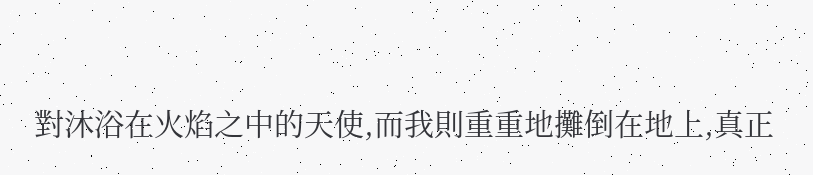對沐浴在火焰之中的天使,而我則重重地攤倒在地上,真正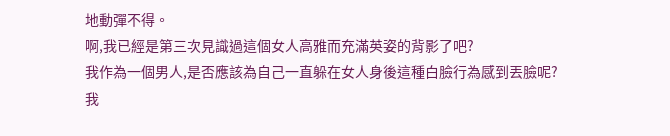地動彈不得。
啊,我已經是第三次見識過這個女人高雅而充滿英姿的背影了吧?
我作為一個男人,是否應該為自己一直躲在女人身後這種白臉行為感到丟臉呢?
我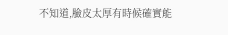不知道,臉皮太厚有時候確實能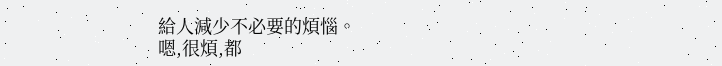給人減少不必要的煩惱。
嗯,很煩,都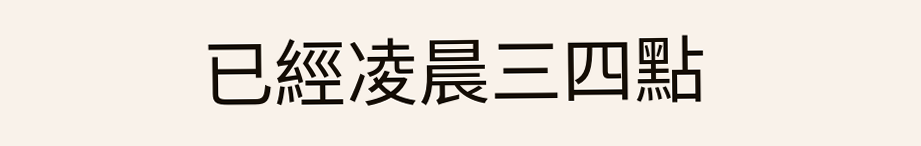已經凌晨三四點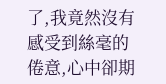了,我竟然沒有感受到絲毫的倦意,心中卻期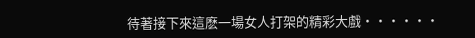待著接下來這麽一場女人打架的精彩大戲······